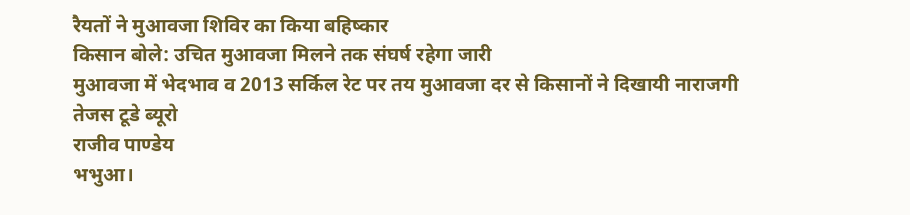रैयतों ने मुआवजा शिविर का किया बहिष्कार
किसान बोले: उचित मुआवजा मिलने तक संघर्ष रहेगा जारी
मुआवजा में भेदभाव व 2013 सर्किल रेट पर तय मुआवजा दर से किसानों ने दिखायी नाराजगी
तेजस टूडे ब्यूरो
राजीव पाण्डेय
भभुआ।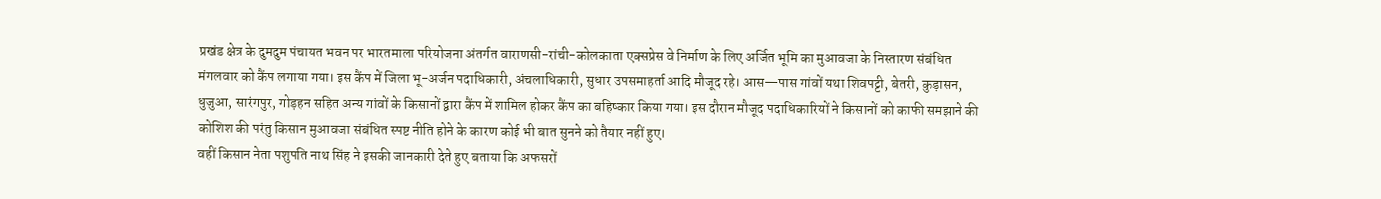प्रखंड क्षेत्र के दुमदुम पंचायत भवन पर भारतमाला परियोजना अंतर्गत वाराणसी-रांची-कोलकाता एक्सप्रेस वे निर्माण के लिए अर्जित भूमि का मुआवजा के निस्तारण संबंधित मंगलवार को कैंप लगाया गया। इस कैंप में जिला भू-अर्जन पदाधिकारी, अंचलाधिकारी, सुधार उपसमाहर्ता आदि मौजूद रहे। आस—पास गांवों यथा शिवपट्टी, बेतरी, कुड़ासन, धुजुआ, सारंगपुर, गोड़हन सहित अन्य गांवों के किसानों द्वारा कैंप में शामिल होकर कैंप का बहिष्कार किया गया। इस दौरान मौजूद पदाधिकारियों ने किसानों को काफी समझाने की कोशिश की परंतु किसान मुआवजा संबंधित स्पष्ट नीति होने के कारण कोई भी बात सुनने को तैयार नहीं हुए।
वहीं किसान नेता पशुपति नाथ सिंह ने इसकी जानकारी देते हुए बताया कि अफसरों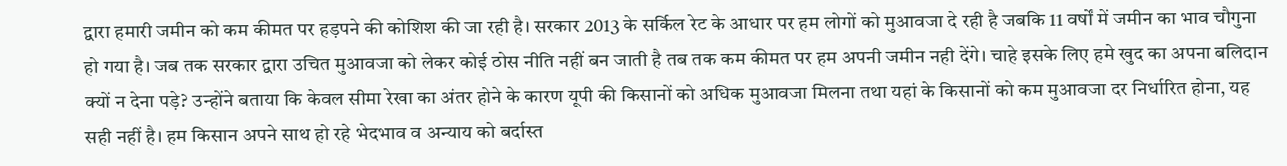द्वारा हमारी जमीन को कम कीमत पर हड़पने की कोशिश की जा रही है। सरकार 2013 के सर्किल रेट के आधार पर हम लोगों को मुआवजा दे रही है जबकि 11 वर्षों में जमीन का भाव चौगुना हो गया है। जब तक सरकार द्वारा उचित मुआवजा को लेकर कोई ठोस नीति नहीं बन जाती है तब तक कम कीमत पर हम अपनी जमीन नही देंगे। चाहे इसके लिए हमे खुद का अपना बलिदान क्यों न देना पड़े? उन्होंने बताया कि केवल सीमा रेखा का अंतर होने के कारण यूपी की किसानों को अधिक मुआवजा मिलना तथा यहां के किसानों को कम मुआवजा दर निर्धारित होना, यह सही नहीं है। हम किसान अपने साथ हो रहे भेदभाव व अन्याय को बर्दास्त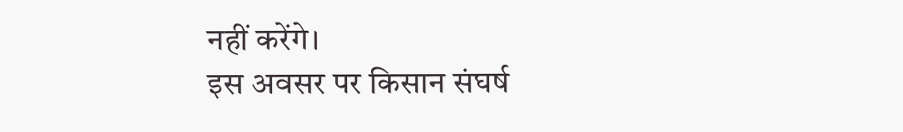नहीं करेंगे।
इस अवसर पर किसान संघर्ष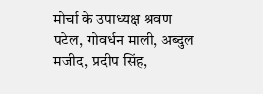मोर्चा के उपाध्यक्ष श्रवण पटेल, गोवर्धन माली, अब्दुल मजीद, प्रदीप सिंह,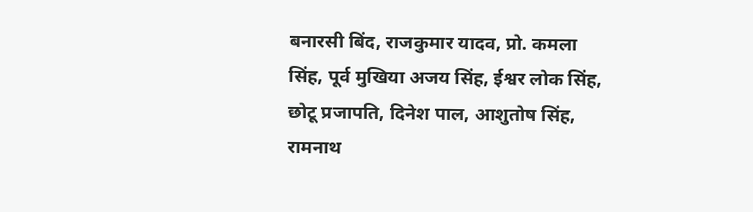बनारसी बिंद, राजकुमार यादव, प्रो. कमला सिंह, पूर्व मुखिया अजय सिंह, ईश्वर लोक सिंह, छोटू प्रजापति, दिनेश पाल, आशुतोष सिंह, रामनाथ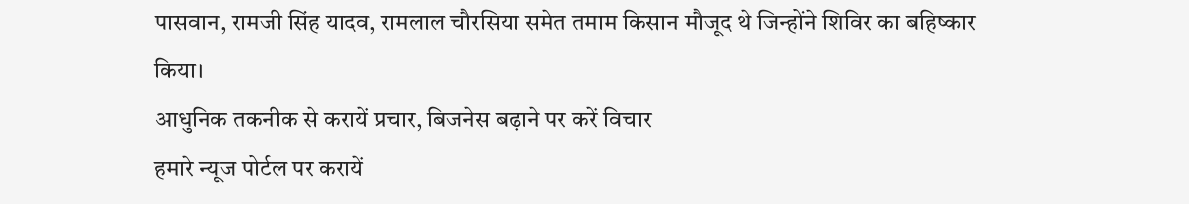पासवान, रामजी सिंह यादव, रामलाल चौरसिया समेत तमाम किसान मौजूद थे जिन्होंने शिविर का बहिष्कार किया।
आधुनिक तकनीक से करायें प्रचार, बिजनेस बढ़ाने पर करें विचार
हमारे न्यूज पोर्टल पर करायें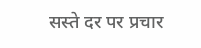सस्ते दर पर प्रचार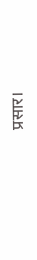प्रसार।